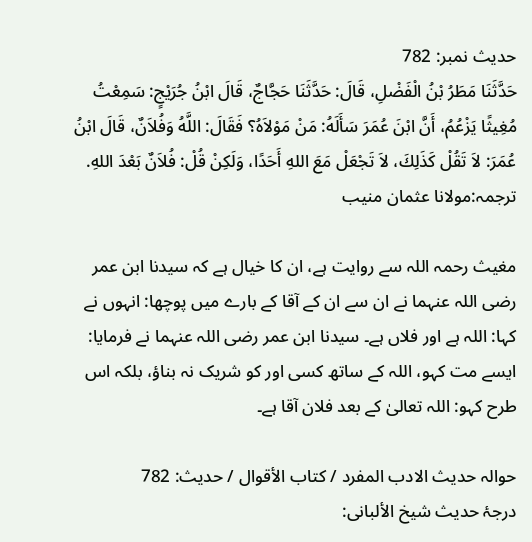حدیث نمبر: 782
حَدَّثَنَا مَطَرُ بْنُ الْفَضْلِ، قَالَ: حَدَّثَنَا حَجَّاجٌ، قَالَ ابْنُ جُرَيْجٍ: سَمِعْتُ مُغِيثًا يَزْعُمُ، أَنَّ ابْنَ عُمَرَ سَأَلَهُ: مَنْ مَوْلاَهُ؟ فَقَالَ: اللَّهُ وَفُلاَنٌ، قَالَ ابْنُ عُمَرَ: لاَ تَقُلْ كَذَلِكَ، لاَ تَجْعَلْ مَعَ اللهِ أَحَدًا، وَلَكِنْ قُلْ: فُلاَنٌ بَعْدَ اللهِ.
ترجمہ:مولانا عثمان منیب

مغیث رحمہ اللہ سے روایت ہے، ان کا خیال ہے کہ سیدنا ابن عمر رضی اللہ عنہما نے ان سے ان کے آقا کے بارے میں پوچھا: انہوں نے کہا: اللہ ہے اور فلاں ہے۔ سیدنا ابن عمر رضی اللہ عنہما نے فرمایا: ایسے مت کہو، اللہ کے ساتھ کسی اور کو شریک نہ بناؤ، بلکہ اس طرح کہو: اللہ تعالیٰ کے بعد فلان آقا ہے۔

حوالہ حدیث الادب المفرد / كتاب الأقوال / حدیث: 782
درجۂ حدیث شیخ الألبانی: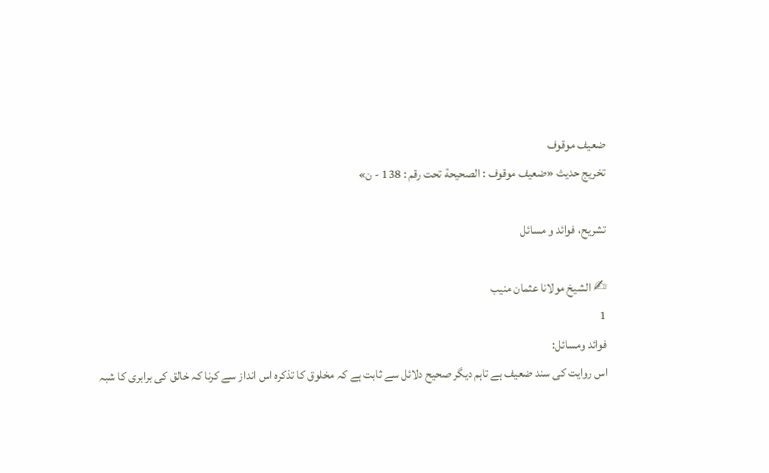ضعيف موقوف
تخریج حدیث «ضعيف موقوف : الصحيحة تحت رقم : 138 - ن»

تشریح، فوائد و مسائل

✍ الشیخ مولانا عثمان منیب
1
فوائد ومسائل:
اس روایت کی سند ضعیف ہے تاہم دیگر صحیح دلائل سے ثابت ہے کہ مخلوق کا تذکرہ اس انداز سے کرنا کہ خالق کی برابری کا شبہ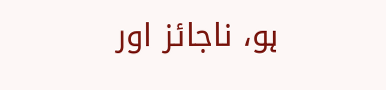ہو، ناجائز اور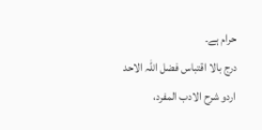حرام ہے۔
درج بالا اقتباس فضل اللہ الاحد اردو شرح الادب المفرد،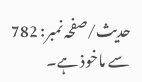حدیث/صفحہ نمبر: 782 سے ماخوذ ہے۔